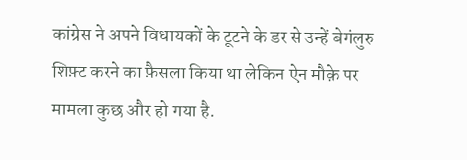कांग्रेस ने अपने विधायकों के टूटने के डर से उन्हें बेगंलुरु शिफ़्ट करने का फ़ैसला किया था लेकिन ऐन मौक़े पर मामला कुछ और हो गया है.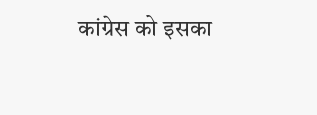कांग्रेस को इसका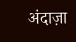अंदाज़ा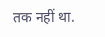तक नहीं था.